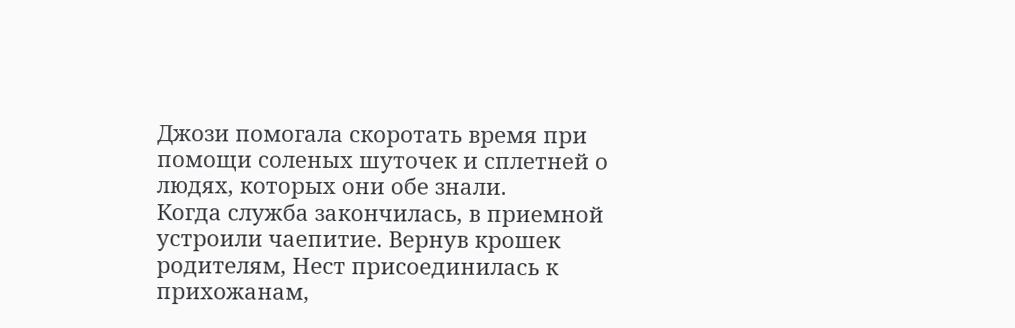Джози помогала скоротать время при помощи соленых шуточек и сплетней о людях, которых они обе знали.
Когда служба закончилась, в приемной устроили чаепитие. Вернув крошек родителям, Нест присоединилась к прихожанам,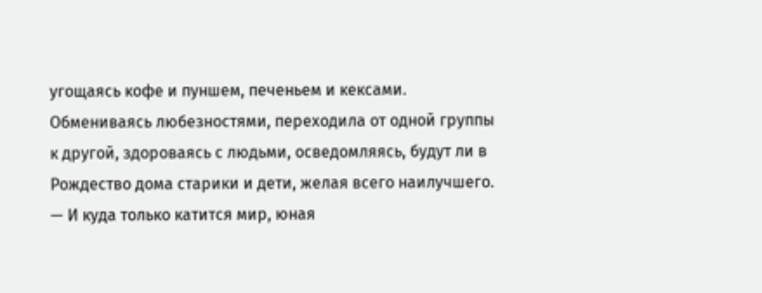угощаясь кофе и пуншем, печеньем и кексами. Обмениваясь любезностями, переходила от одной группы к другой, здороваясь с людьми, осведомляясь, будут ли в Рождество дома старики и дети, желая всего наилучшего.
— И куда только катится мир, юная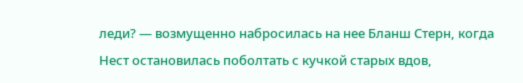леди? — возмущенно набросилась на нее Бланш Стерн, когда Нест остановилась поболтать с кучкой старых вдов,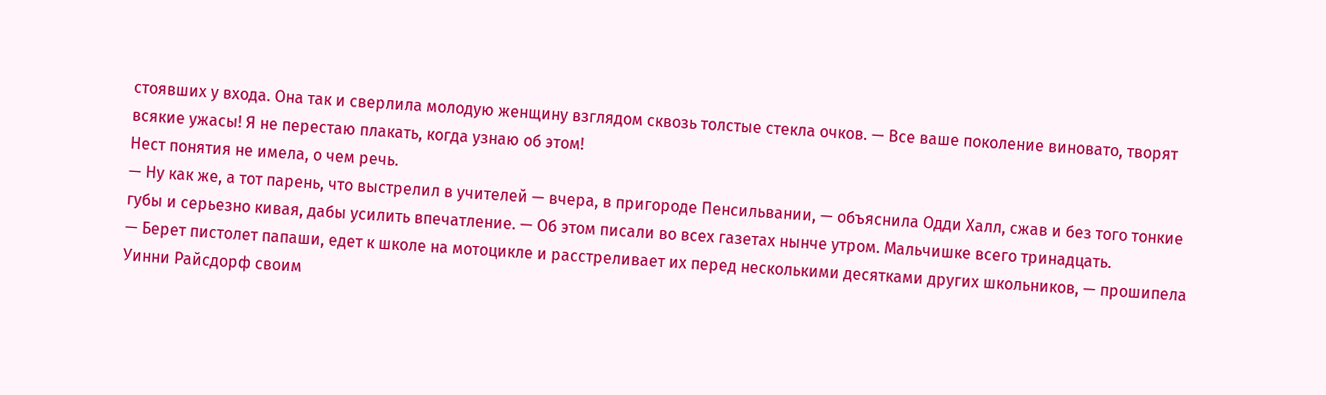стоявших у входа. Она так и сверлила молодую женщину взглядом сквозь толстые стекла очков. — Все ваше поколение виновато, творят всякие ужасы! Я не перестаю плакать, когда узнаю об этом!
Нест понятия не имела, о чем речь.
— Ну как же, а тот парень, что выстрелил в учителей — вчера, в пригороде Пенсильвании, — объяснила Одди Халл, сжав и без того тонкие губы и серьезно кивая, дабы усилить впечатление. — Об этом писали во всех газетах нынче утром. Мальчишке всего тринадцать.
— Берет пистолет папаши, едет к школе на мотоцикле и расстреливает их перед несколькими десятками других школьников, — прошипела Уинни Райсдорф своим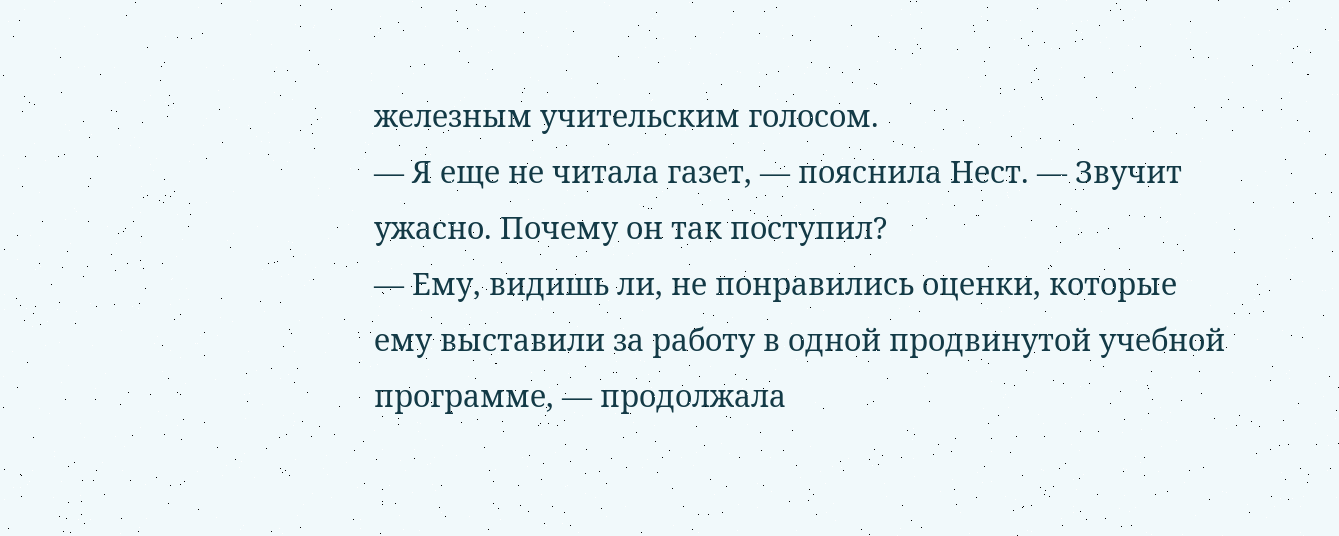железным учительским голосом.
— Я еще не читала газет, — пояснила Нест. — Звучит ужасно. Почему он так поступил?
— Ему, видишь ли, не понравились оценки, которые ему выставили за работу в одной продвинутой учебной программе, — продолжала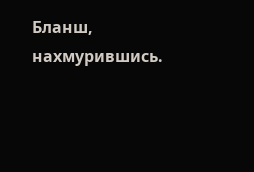Бланш, нахмурившись.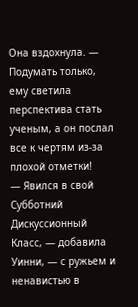Она вздохнула. — Подумать только, ему светила перспектива стать ученым, а он послал все к чертям из-за плохой отметки!
— Явился в свой Субботний Дискуссионный Класс, — добавила Уинни, — с ружьем и ненавистью в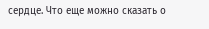сердце. Что еще можно сказать о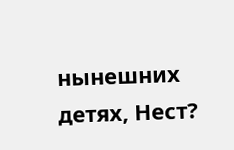нынешних детях, Нест?